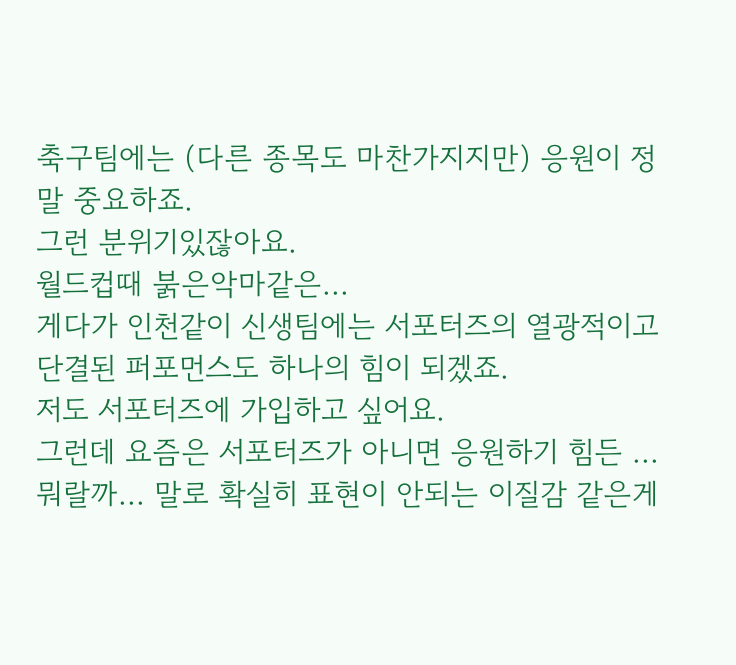축구팀에는 (다른 종목도 마찬가지지만) 응원이 정말 중요하죠.
그런 분위기있잖아요.
월드컵때 붉은악마같은...
게다가 인천같이 신생팀에는 서포터즈의 열광적이고 단결된 퍼포먼스도 하나의 힘이 되겠죠.
저도 서포터즈에 가입하고 싶어요.
그런데 요즘은 서포터즈가 아니면 응원하기 힘든 ...
뭐랄까... 말로 확실히 표현이 안되는 이질감 같은게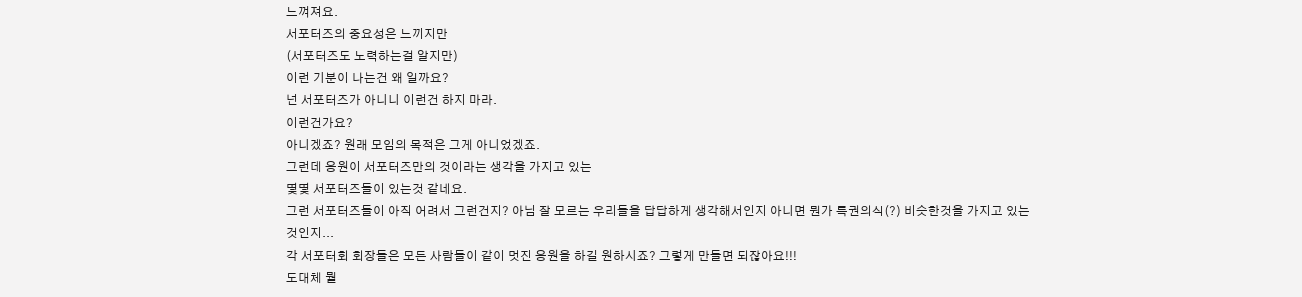느껴져요.
서포터즈의 중요성은 느끼지만
(서포터즈도 노력하는걸 알지만)
이런 기분이 나는건 왜 일까요?
넌 서포터즈가 아니니 이런건 하지 마라.
이런건가요?
아니겠죠? 원래 모임의 목적은 그게 아니었겠죠.
그런데 응원이 서포터즈만의 것이라는 생각을 가지고 있는
몇몇 서포터즈들이 있는것 같네요.
그런 서포터즈들이 아직 어려서 그런건지? 아님 잘 모르는 우리들을 답답하게 생각해서인지 아니면 뭔가 특권의식(?) 비슷한것을 가지고 있는것인지...
각 서포터회 회장들은 모든 사람들이 같이 멋진 응원을 하길 원하시죠? 그렇게 만들면 되잖아요!!!
도대체 뭘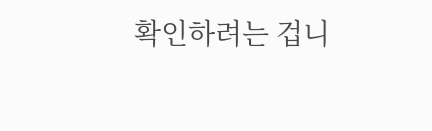확인하려는 겁니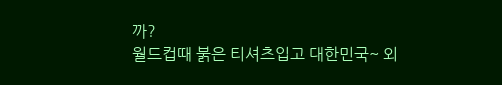까?
월드컵때 붉은 티셔츠입고 대한민국~ 외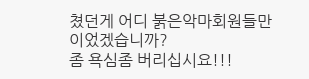쳤던게 어디 붉은악마회원들만이었겠습니까?
좀 욕심좀 버리십시요!!!